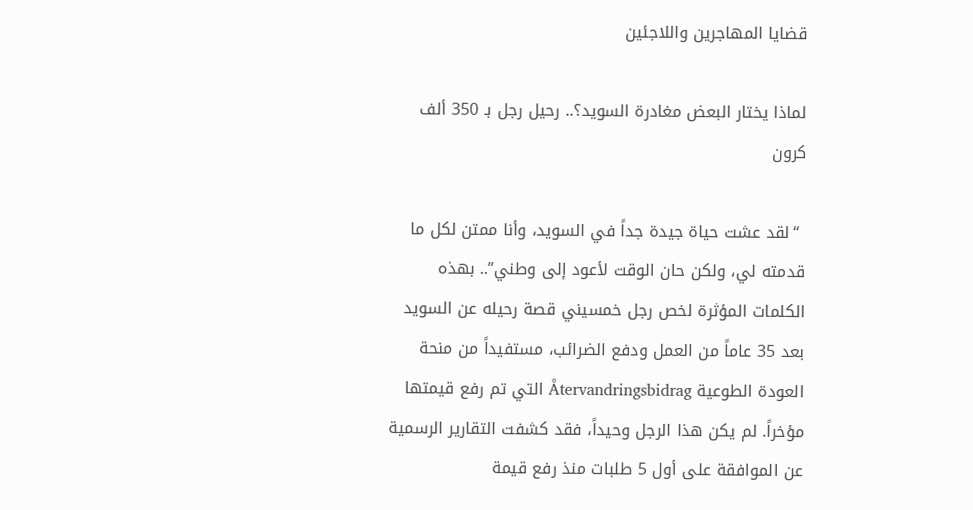قضايا المهاجرين واللاجئين

لماذا يختار البعض مغادرة السويد؟.. رحيل رجل بـ 350 ألف كرون

 “لقد عشت حياة جيدة جداً في السويد، وأنا ممتن لكل ما قدمته لي، ولكن حان الوقت لأعود إلى وطني”.. بهذه الكلمات المؤثرة لخص رجل خمسيني قصة رحيله عن السويد بعد 35 عاماً من العمل ودفع الضرائب، مستفيداً من منحة العودة الطوعية Återvandringsbidrag التي تم رفع قيمتها مؤخراً. لم يكن هذا الرجل وحيداً، فقد كشفت التقارير الرسمية عن الموافقة على أول 5 طلبات منذ رفع قيمة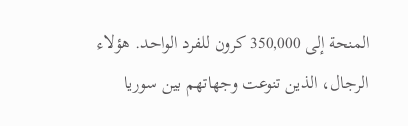المنحة إلى 350,000 كرون للفرد الواحد. هؤلاء الرجال، الذين تنوعت وجهاتهم بين سوريا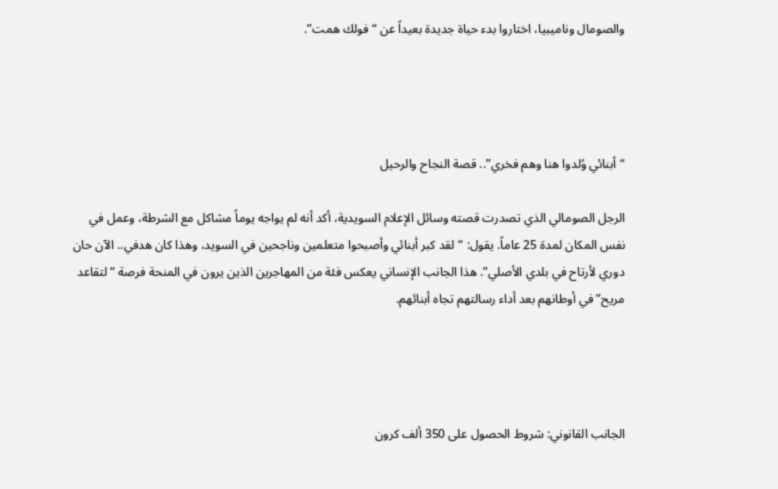والصومال وناميبيا، اختاروا بدء حياة جديدة بعيداً عن “فولك همت”.




“أبنائي وُلدوا هنا وهم فخري”.. قصة النجاح والرحيل

الرجل الصومالي الذي تصدرت قصته وسائل الإعلام السويدية، أكد أنه لم يواجه يوماً مشاكل مع الشرطة، وعمل في نفس المكان لمدة 25 عاماً. يقول: “لقد كبر أبنائي وأصبحوا متعلمين وناجحين في السويد، وهذا كان هدفي.. الآن حان دوري لأرتاح في بلدي الأصلي”. هذا الجانب الإنساني يعكس فئة من المهاجرين الذين يرون في المنحة فرصة “لتقاعد مريح” في أوطانهم بعد أداء رسالتهم تجاه أبنائهم.




الجانب القانوني: شروط الحصول على 350 ألف كرون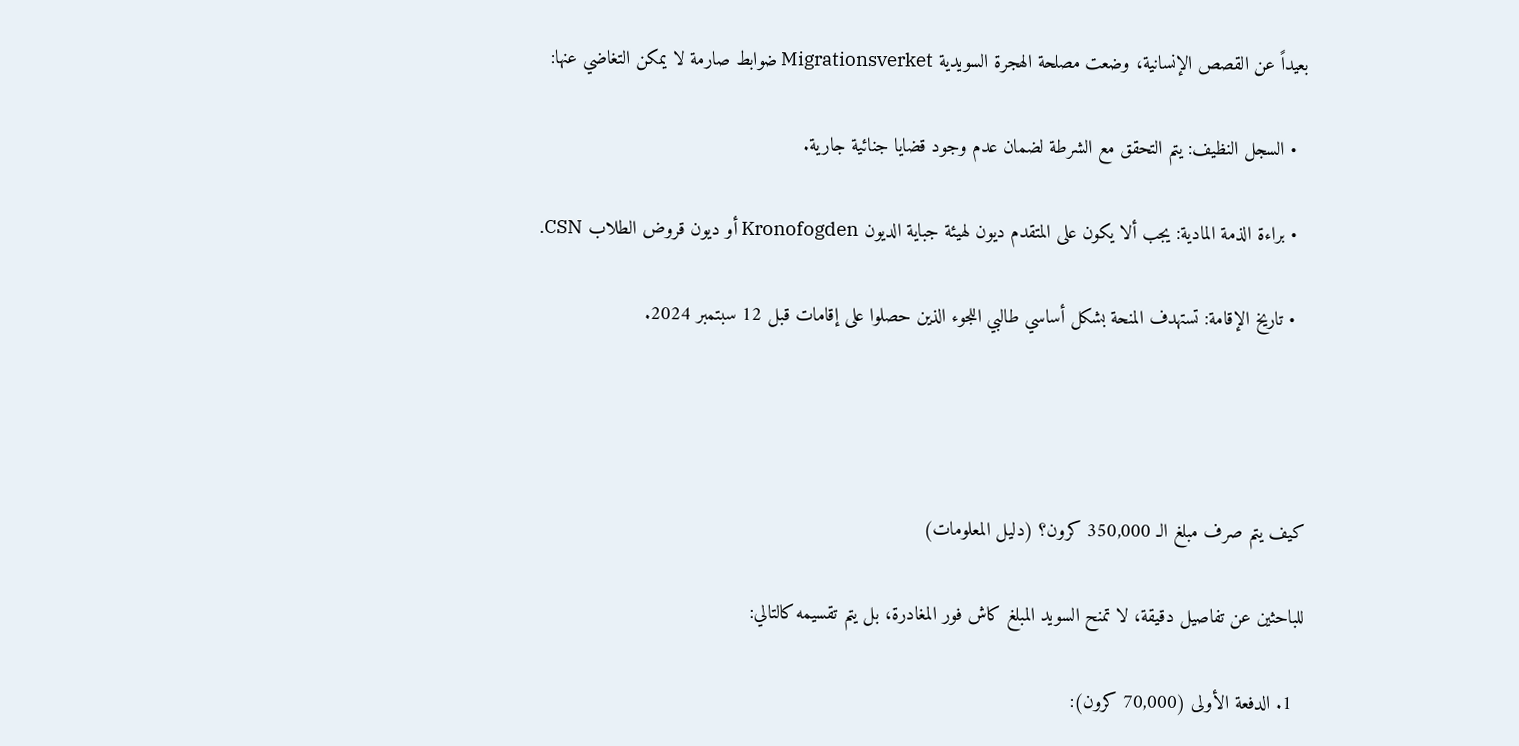بعيداً عن القصص الإنسانية، وضعت مصلحة الهجرة السويدية Migrationsverket ضوابط صارمة لا يمكن التغاضي عنها:

  • السجل النظيف: يتم التحقق مع الشرطة لضمان عدم وجود قضايا جنائية جارية.

  • براءة الذمة المادية: يجب ألا يكون على المتقدم ديون لهيئة جباية الديون Kronofogden أو ديون قروض الطلاب CSN.

  • تاريخ الإقامة: تستهدف المنحة بشكل أساسي طالبي اللجوء الذين حصلوا على إقامات قبل 12 سبتمبر 2024.




كيف يتم صرف مبلغ الـ 350,000 كرون؟ (دليل المعلومات)

للباحثين عن تفاصيل دقيقة، لا تمنح السويد المبلغ كاش فور المغادرة، بل يتم تقسيمه كالتالي:

  1. الدفعة الأولى (70,000 كرون):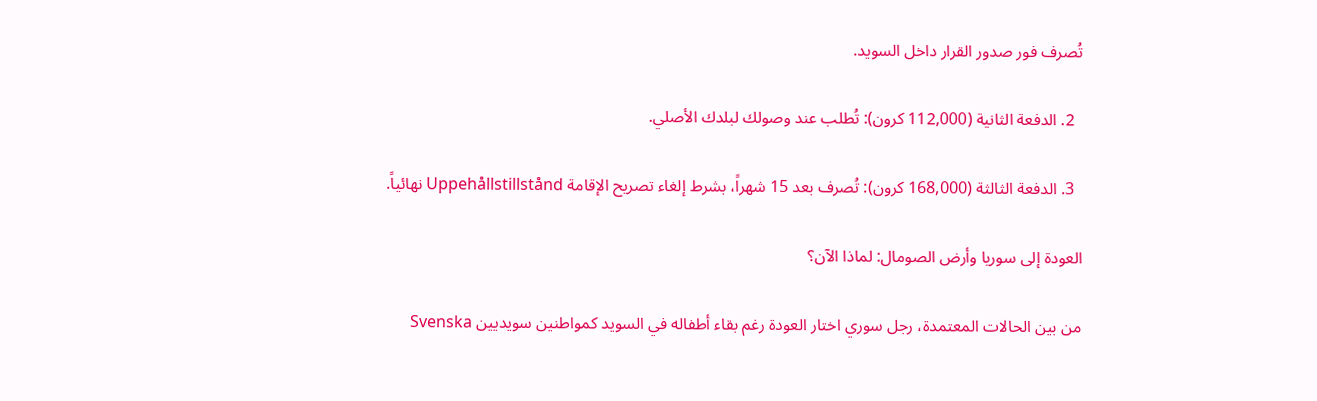تُصرف فور صدور القرار داخل السويد.

  2. الدفعة الثانية (112,000 كرون): تُطلب عند وصولك لبلدك الأصلي.

  3. الدفعة الثالثة (168,000 كرون): تُصرف بعد 15 شهراً، بشرط إلغاء تصريح الإقامة Uppehållstillstånd نهائياً.

العودة إلى سوريا وأرض الصومال: لماذا الآن؟

من بين الحالات المعتمدة، رجل سوري اختار العودة رغم بقاء أطفاله في السويد كمواطنين سويديين Svenska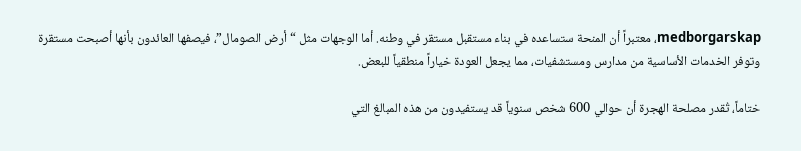medborgarskap، معتبراً أن المنحة ستساعده في بناء مستقبل مستقر في وطنه. أما الوجهات مثل “أرض الصومال”، فيصفها العائدون بأنها أصبحت مستقرة وتوفر الخدمات الأساسية من مدارس ومستشفيات، مما يجعل العودة خياراً منطقياً للبعض.

ختاماً، تُقدر مصلحة الهجرة أن حوالي 600 شخص سنوياً قد يستفيدون من هذه المبالغ التي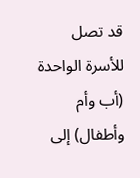قد تصل للأسرة الواحدة (أب وأم وأطفال) إلى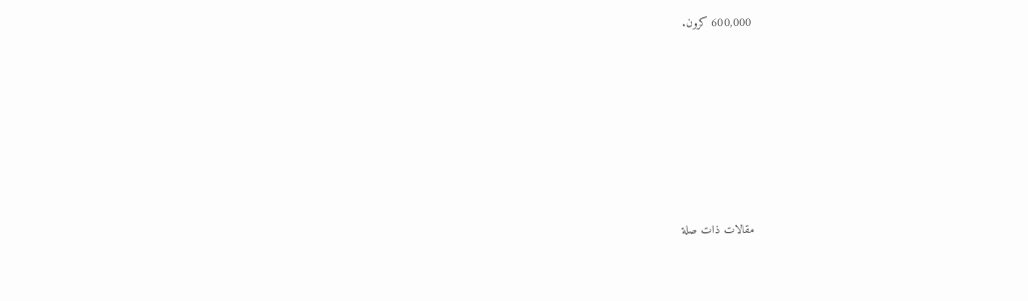600,000 كرون.








مقالات ذات صلة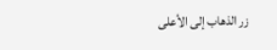زر الذهاب إلى الأعلى